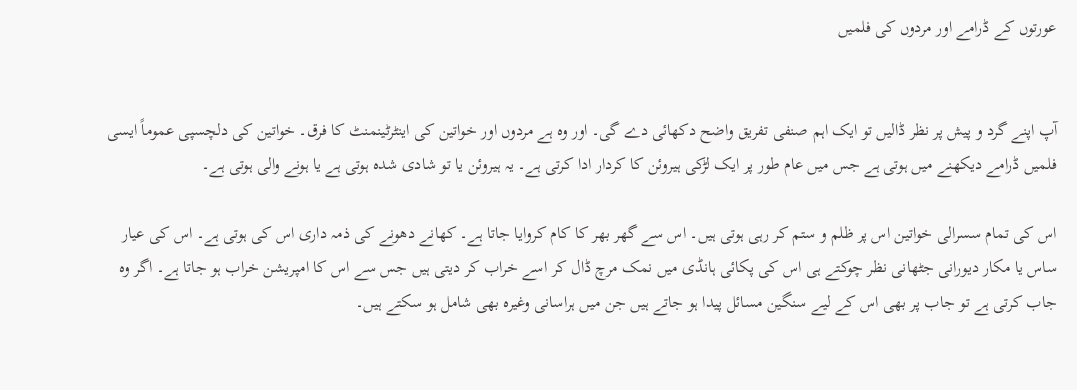عورتوں کے ڈرامے اور مردوں کی فلمیں


آپ اپنے گرد و پیش پر نظر ڈالیں تو ایک اہم صنفی تفریق واضح دکھائی دے گی۔ اور وہ ہے مردوں اور خواتین کی اینٹرٹینمنٹ کا فرق۔ خواتین کی دلچسپی عموماً ایسی فلمیں ڈرامے دیکھنے میں ہوتی ہے جس میں عام طور پر ایک لڑکی ہیروئن کا کردار ادا کرتی ہے۔ یہ ہیروئن یا تو شادی شدہ ہوتی ہے یا ہونے والی ہوتی ہے۔

اس کی تمام سسرالی خواتین اس پر ظلم و ستم کر رہی ہوتی ہیں۔ اس سے گھر بھر کا کام کروایا جاتا ہے۔ کھانے دھونے کی ذمہ داری اس کی ہوتی ہے۔ اس کی عیار ساس یا مکار دیورانی جٹھانی نظر چوکتے ہی اس کی پکائی ہانڈی میں نمک مرچ ڈال کر اسے خراب کر دیتی ہیں جس سے اس کا امپریشن خراب ہو جاتا ہے۔ اگر وہ جاب کرتی ہے تو جاب پر بھی اس کے لیے سنگین مسائل پیدا ہو جاتے ہیں جن میں ہراسانی وغیرہ بھی شامل ہو سکتے ہیں۔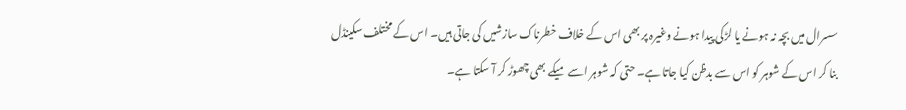سسرال میں بچہ نہ ہونے یا لڑکی پیدا ہونے وغیرہ پر بھی اس کے خلاف خطرناک سازشیں کی جاتی ہیں۔ اس کے مختلف سکینڈل بنا کر اس کے شوہر کو اس سے بدظن کیا جاتا ہے۔ حتی کہ شوہر اسے میکے بھی چھوڑ کر آ سکتا ہے۔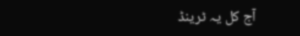آج کل یہ ٹرینڈ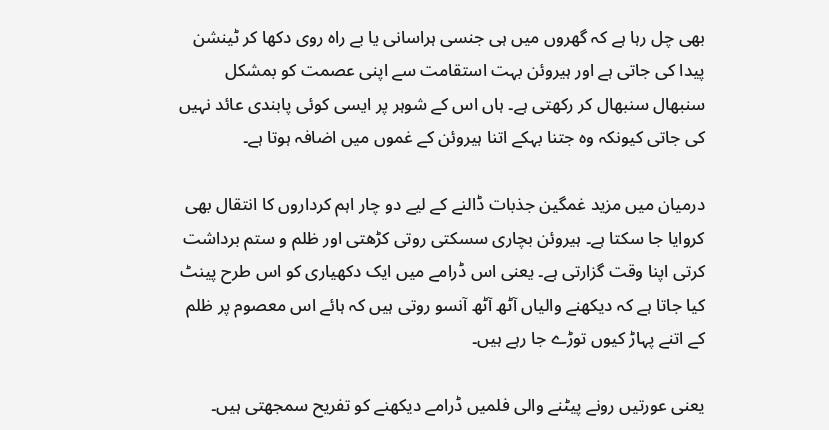بھی چل رہا ہے کہ گھروں میں ہی جنسی ہراسانی یا بے راہ روی دکھا کر ٹینشن پیدا کی جاتی ہے اور ہیروئن بہت استقامت سے اپنی عصمت کو بمشکل سنبھال سنبھال کر رکھتی ہے۔ ہاں اس کے شوہر پر ایسی کوئی پابندی عائد نہیں کی جاتی کیونکہ وہ جتنا بہکے اتنا ہیروئن کے غموں میں اضافہ ہوتا ہے۔

درمیان میں مزید غمگین جذبات ڈالنے کے لیے دو چار اہم کرداروں کا انتقال بھی کروایا جا سکتا ہے۔ ہیروئن بچاری سسکتی روتی کڑھتی اور ظلم و ستم برداشت کرتی اپنا وقت گزارتی ہے۔ یعنی اس ڈرامے میں ایک دکھیاری کو اس طرح پینٹ کیا جاتا ہے کہ دیکھنے والیاں آٹھ آٹھ آنسو روتی ہیں کہ ہائے اس معصوم پر ظلم کے اتنے پہاڑ کیوں توڑے جا رہے ہیں۔

یعنی عورتیں رونے پیٹنے والی فلمیں ڈرامے دیکھنے کو تفریح سمجھتی ہیں۔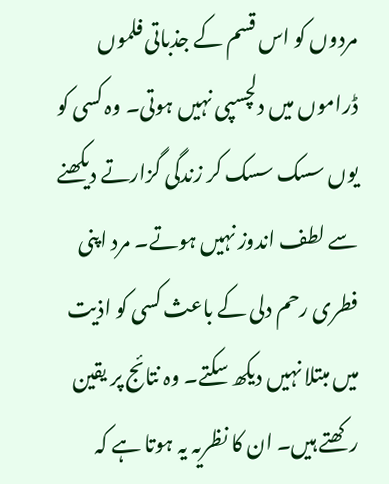مردوں کو اس قسم کے جذباتی فلموں ڈراموں میں دلچسپی نہیں ہوتی۔ وہ کسی کو یوں سسک سسک کر زندگی گزارتے دیکھنے سے لطف اندوز نہیں ہوتے۔ مرد اپنی فطری رحم دلی کے باعث کسی کو اذیت میں مبتلا نہیں دیکھ سکتے۔ وہ نتائج پر یقین رکھتے ہیں۔ ان کا نظریہ یہ ہوتا ہے کہ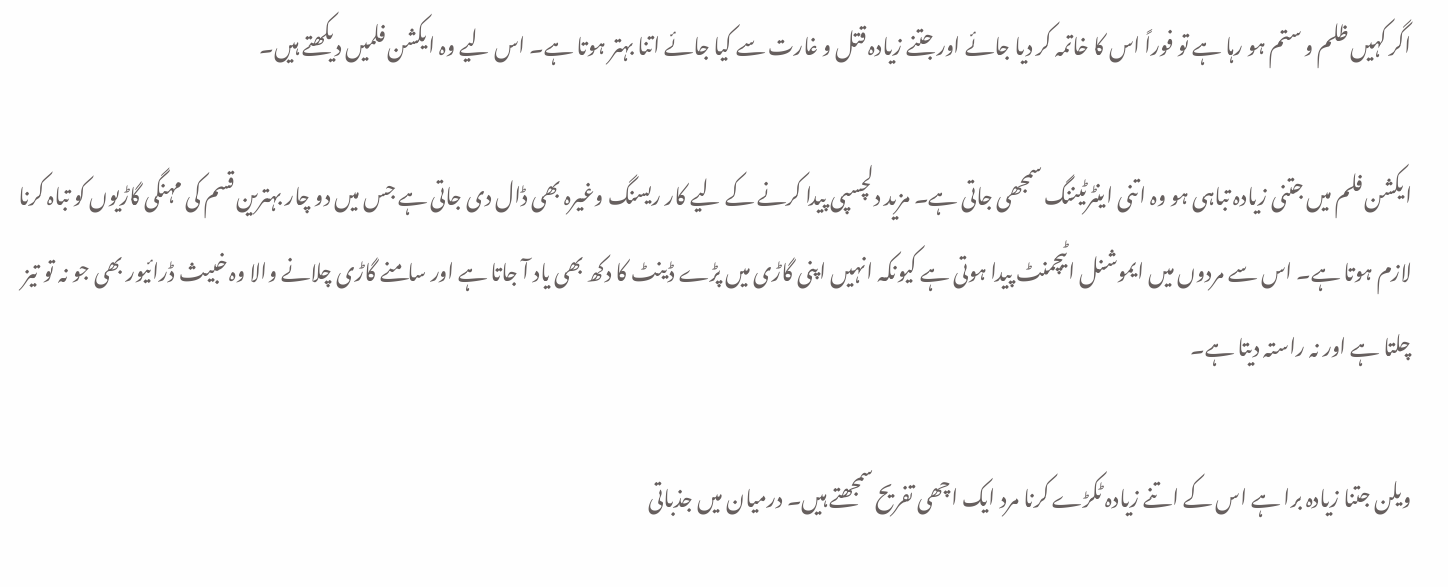اگر کہیں ظلم و ستم ہو رہا ہے تو فوراً اس کا خاتمہ کر دیا جائے اور جتنے زیادہ قتل و غارت سے کیا جائے اتنا بہتر ہوتا ہے۔ اس لیے وہ ایکشن فلمیں دیکھتے ہیں۔

ایکشن فلم میں جتنی زیادہ تباہی ہو وہ اتنی اینٹرٹیننگ سمجھی جاتی ہے۔ مزید دلچسپی پیدا کرنے کے لیے کار ریسنگ وغیرہ بھی ڈال دی جاتی ہے جس میں دو چار بہترین قسم کی مہنگی گاڑیوں کو تباہ کرنا لازم ہوتا ہے۔ اس سے مردوں میں ایموشنل اٹیچمنٹ پیدا ہوتی ہے کیونکہ انہیں اپنی گاڑی میں پڑے ڈینٹ کا دکھ بھی یاد آ جاتا ہے اور سامنے گاڑی چلانے والا وہ خبیث ڈرائیور بھی جو نہ تو تیز چلتا ہے اور نہ راستہ دیتا ہے۔

ویلن جتنا زیادہ برا ہے اس کے اتنے زیادہ ٹکڑے کرنا مرد ایک اچھی تفریح سمجھتے ہیں۔ درمیان میں جذباتی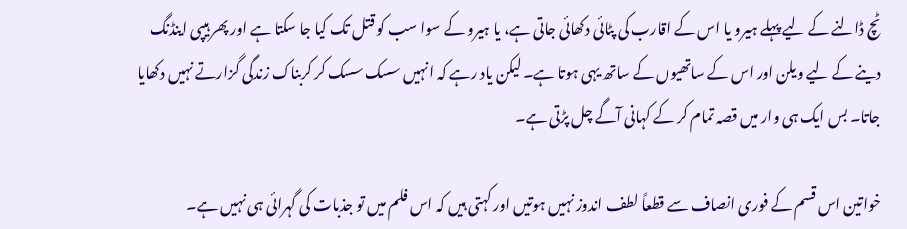ٹچ ڈالنے کے لیے پہلے ہیرو یا اس کے اقارب کی پٹائی دکھائی جاتی ہے، یا ہیرو کے سوا سب کو قتل تک کیا جا سکتا ہے اور پھر ہیپی اینڈنگ دینے کے لیے ویلن اور اس کے ساتھیوں کے ساتھ یہی ہوتا ہے۔ لیکن یاد رہے کہ انہیں سسک سسک کر کربناک زندگی گزارتے نہیں دکھایا جاتا۔ بس ایک ہی وار میں قصہ تمام کر کے کہانی آگے چل پڑتی ہے۔

خواتین اس قسم کے فوری انصاف سے قطعاً لطف اندوز نہیں ہوتیں اور کہتی ہیں کہ اس فلم میں تو جذبات کی گہرائی ہی نہیں ہے۔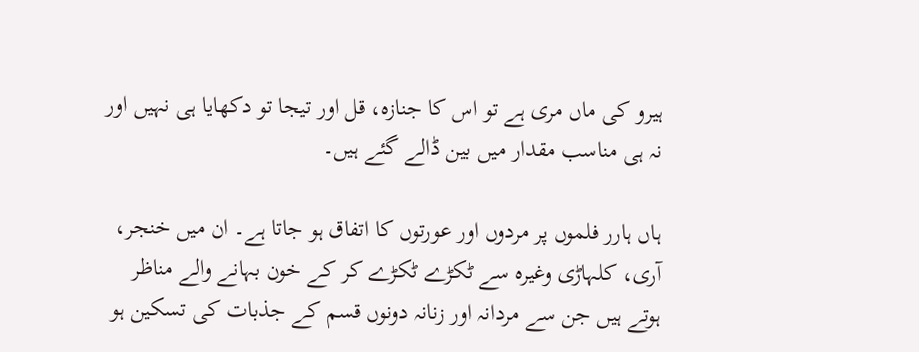ہیرو کی ماں مری ہے تو اس کا جنازہ، قل اور تیجا تو دکھایا ہی نہیں اور نہ ہی مناسب مقدار میں بین ڈالے گئے ہیں۔

ہاں ہارر فلموں پر مردوں اور عورتوں کا اتفاق ہو جاتا ہے۔ ان میں خنجر، آری، کلہاڑی وغیرہ سے ٹکڑے ٹکڑے کر کے خون بہانے والے مناظر ہوتے ہیں جن سے مردانہ اور زنانہ دونوں قسم کے جذبات کی تسکین ہو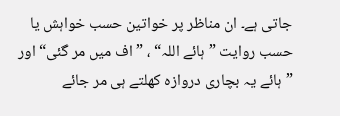جاتی ہے۔ ان مناظر پر خواتین حسب خواہش یا حسب روایت ”ہائے اللہ“ ، ”اف میں مر گئی“ اور ”ہائے یہ بچاری دروازہ کھلتے ہی مر جائے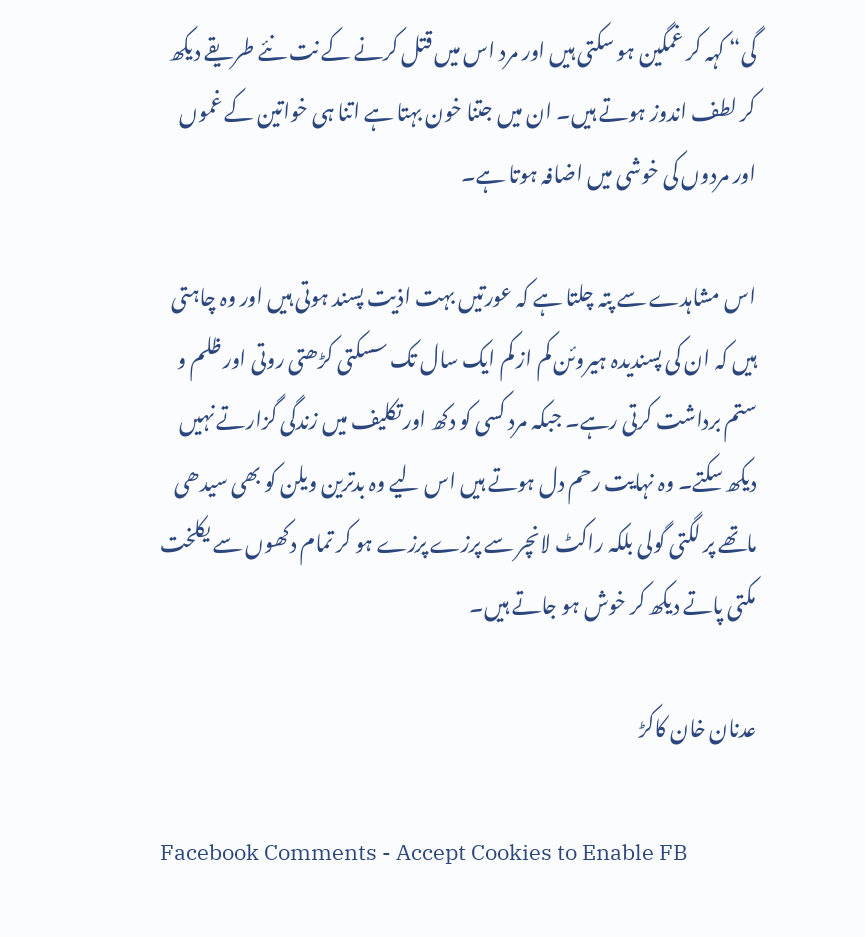گی“ کہہ کر غمگین ہو سکتی ہیں اور مرد اس میں قتل کرنے کے نت نئے طریقے دیکھ کر لطف اندوز ہوتے ہیں۔ ان میں جتنا خون بہتا ہے اتنا ہی خواتین کے غموں اور مردوں کی خوشی میں اضافہ ہوتا ہے۔

اس مشاہدے سے پتہ چلتا ہے کہ عورتیں بہت اذیت پسند ہوتی ہیں اور وہ چاہتی ہیں کہ ان کی پسندیدہ ہیروئن کم از کم ایک سال تک سسکتی کڑھتی روتی اور ظلم و ستم برداشت کرتی رہے۔ جبکہ مرد کسی کو دکھ اور تکلیف میں زندگی گزارتے نہیں دیکھ سکتے۔ وہ نہایت رحم دل ہوتے ہیں اس لیے وہ بدترین ویلن کو بھی سیدھی ماتھے پر لگتی گولی بلکہ راکٹ لانچر سے پرزے پرزے ہو کر تمام دکھوں سے یکلخت مکتی پاتے دیکھ کر خوش ہو جاتے ہیں۔

عدنان خان کاکڑ

Facebook Comments - Accept Cookies to Enable FB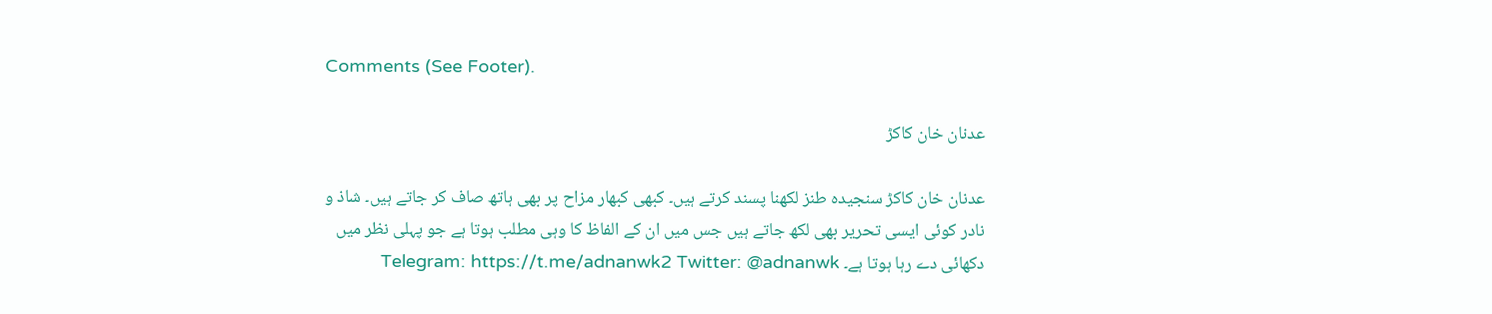Comments (See Footer).

عدنان خان کاکڑ

عدنان خان کاکڑ سنجیدہ طنز لکھنا پسند کرتے ہیں۔ کبھی کبھار مزاح پر بھی ہاتھ صاف کر جاتے ہیں۔ شاذ و نادر کوئی ایسی تحریر بھی لکھ جاتے ہیں جس میں ان کے الفاظ کا وہی مطلب ہوتا ہے جو پہلی نظر میں دکھائی دے رہا ہوتا ہے۔ Telegram: https://t.me/adnanwk2 Twitter: @adnanwk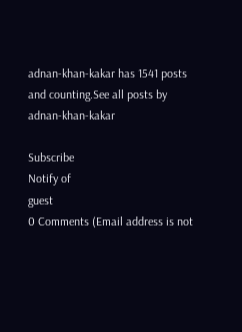adnan-khan-kakar has 1541 posts and counting.See all posts by adnan-khan-kakar

Subscribe
Notify of
guest
0 Comments (Email address is not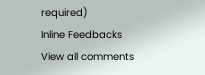required)
Inline Feedbacks
View all comments